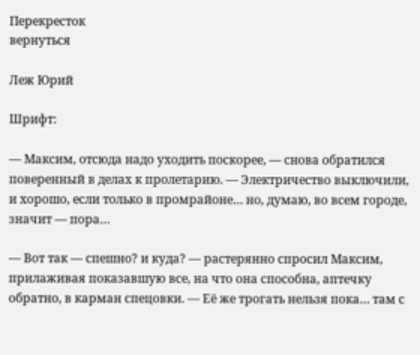Перекресток
вернуться

Леж Юрий

Шрифт:

— Максим, отсюда надо уходить поскорее, — снова обратился поверенный в делах к пролетарию. — Электричество выключили, и хорошо, если только в промрайоне… но, думаю, во всем городе, значит — пора…

— Вот так — спешно? и куда? — растерянно спросил Максим, прилаживая показавшую все, на что она способна, аптечку обратно, в карман спецовки. — Её же трогать нельзя пока… там с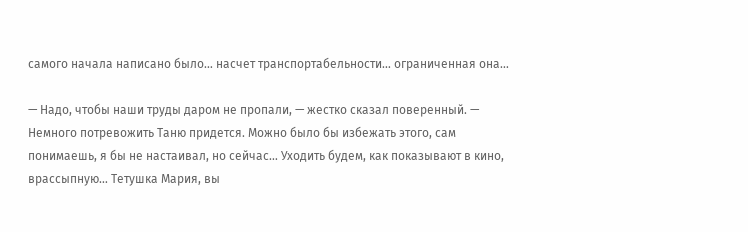самого начала написано было… насчет транспортабельности… ограниченная она…

— Надо, чтобы наши труды даром не пропали, — жестко сказал поверенный. — Немного потревожить Таню придется. Можно было бы избежать этого, сам понимаешь, я бы не настаивал, но сейчас… Уходить будем, как показывают в кино, врассыпную… Тетушка Мария, вы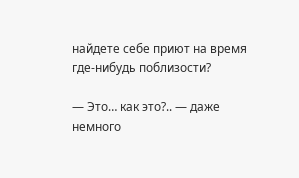найдете себе приют на время где-нибудь поблизости?

— Это… как это?.. — даже немного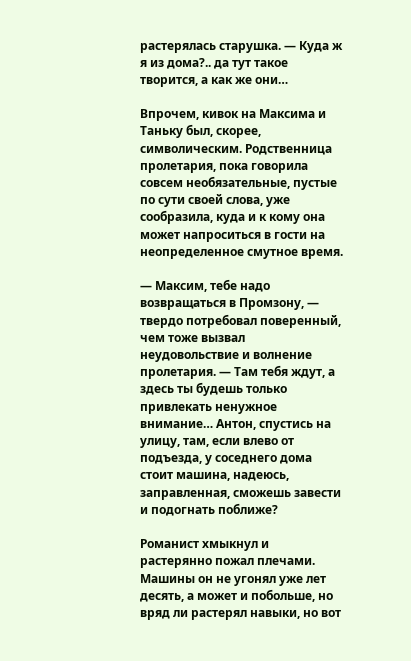растерялась старушка. — Куда ж я из дома?.. да тут такое творится, а как же они…

Впрочем, кивок на Максима и Таньку был, скорее, символическим. Родственница пролетария, пока говорила совсем необязательные, пустые по сути своей слова, уже сообразила, куда и к кому она может напроситься в гости на неопределенное смутное время.

— Максим, тебе надо возвращаться в Промзону, — твердо потребовал поверенный, чем тоже вызвал неудовольствие и волнение пролетария. — Там тебя ждут, а здесь ты будешь только привлекать ненужное внимание… Антон, спустись на улицу, там, если влево от подъезда, у соседнего дома стоит машина, надеюсь, заправленная, сможешь завести и подогнать поближе?

Романист хмыкнул и растерянно пожал плечами. Машины он не угонял уже лет десять, а может и побольше, но вряд ли растерял навыки, но вот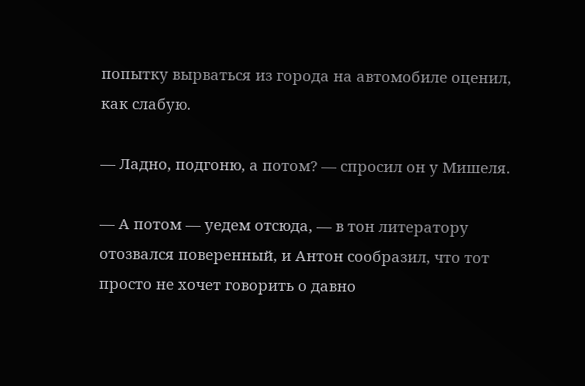попытку вырваться из города на автомобиле оценил, как слабую.

— Ладно, подгоню, а потом? — спросил он у Мишеля.

— А потом — уедем отсюда, — в тон литератору отозвался поверенный, и Антон сообразил, что тот просто не хочет говорить о давно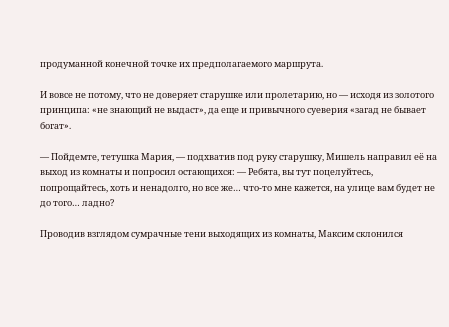продуманной конечной точке их предполагаемого маршрута.

И вовсе не потому, что не доверяет старушке или пролетарию, но — исходя из золотого принципа: «не знающий не выдаст», да еще и привычного суеверия «загад не бывает богат».

— Пойдемте, тетушка Мария, — подхватив под руку старушку, Мишель направил её на выход из комнаты и попросил остающихся: — Ребята, вы тут поцелуйтесь, попрощайтесь, хоть и ненадолго, но все же… что-то мне кажется, на улице вам будет не до того… ладно?

Проводив взглядом сумрачные тени выходящих из комнаты, Максим склонился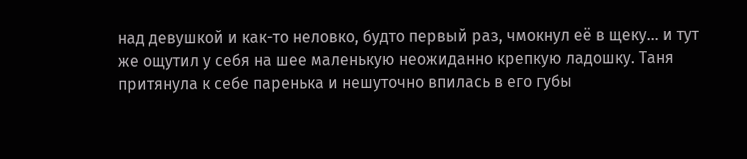над девушкой и как-то неловко, будто первый раз, чмокнул её в щеку… и тут же ощутил у себя на шее маленькую неожиданно крепкую ладошку. Таня притянула к себе паренька и нешуточно впилась в его губы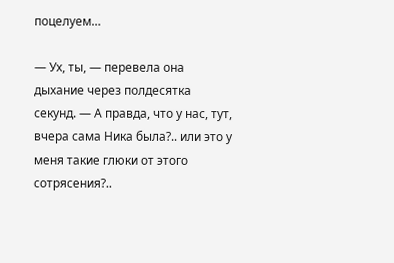поцелуем…

— Ух, ты, — перевела она дыхание через полдесятка секунд. — А правда, что у нас, тут, вчера сама Ника была?.. или это у меня такие глюки от этого сотрясения?..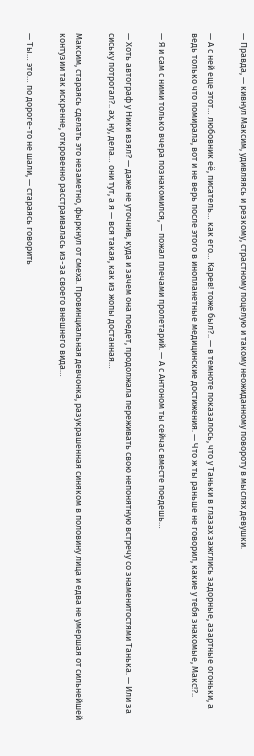— Правда, — кивнул Максим, удивляясь и резкому, страстному поцелую и такому неожиданному повороту в мыслях девушки.

— А с ней еще этот… любовник её, писатель… как его… Карев! тоже был?.. — в темноте показалось, что у Таньки в глазах зажглись задорные, азартные огоньки, а ведь только что помирала, вот и не верь после этого в инопланетные медицинские достижения. — Что ж ты раньше не говорил, какие у тебя знакомые, Макс!?..

— Я и сам с ними только вчера познакомился, — пожал плечами пролетарий. — А с Антоном ты сейчас вместе поедешь…

— Хоть автограф у Ники взял? — даже не уточнив, куда и зачем она поедет, продолжала переживать свою непонятную встречу со знаменитостями Танька. — Или за сиську потрогал?.. ах, ну, дела… они тут, а я — вся такая, как из жопы достанная…

Максим, стараясь сделать это незаметно, фыркнул от смеха. Провинциальная девчонка, разукрашенная синяком в половину лица и едва не умершая от сильнейшей контузии так искренне, откровенно расстраивалась из-за своего внешнего вида…

— Ты… это… по дороге-то не шали, — стараясь говорить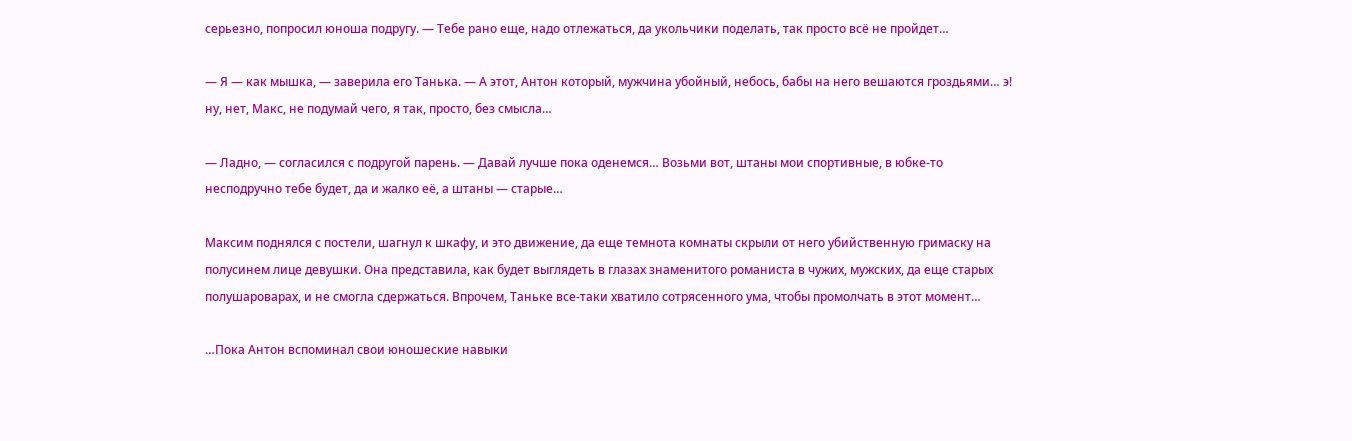серьезно, попросил юноша подругу. — Тебе рано еще, надо отлежаться, да укольчики поделать, так просто всё не пройдет…

— Я — как мышка, — заверила его Танька. — А этот, Антон который, мужчина убойный, небось, бабы на него вешаются гроздьями… э! ну, нет, Макс, не подумай чего, я так, просто, без смысла…

— Ладно, — согласился с подругой парень. — Давай лучше пока оденемся… Возьми вот, штаны мои спортивные, в юбке-то несподручно тебе будет, да и жалко её, а штаны — старые…

Максим поднялся с постели, шагнул к шкафу, и это движение, да еще темнота комнаты скрыли от него убийственную гримаску на полусинем лице девушки. Она представила, как будет выглядеть в глазах знаменитого романиста в чужих, мужских, да еще старых полушароварах, и не смогла сдержаться. Впрочем, Таньке все-таки хватило сотрясенного ума, чтобы промолчать в этот момент…

…Пока Антон вспоминал свои юношеские навыки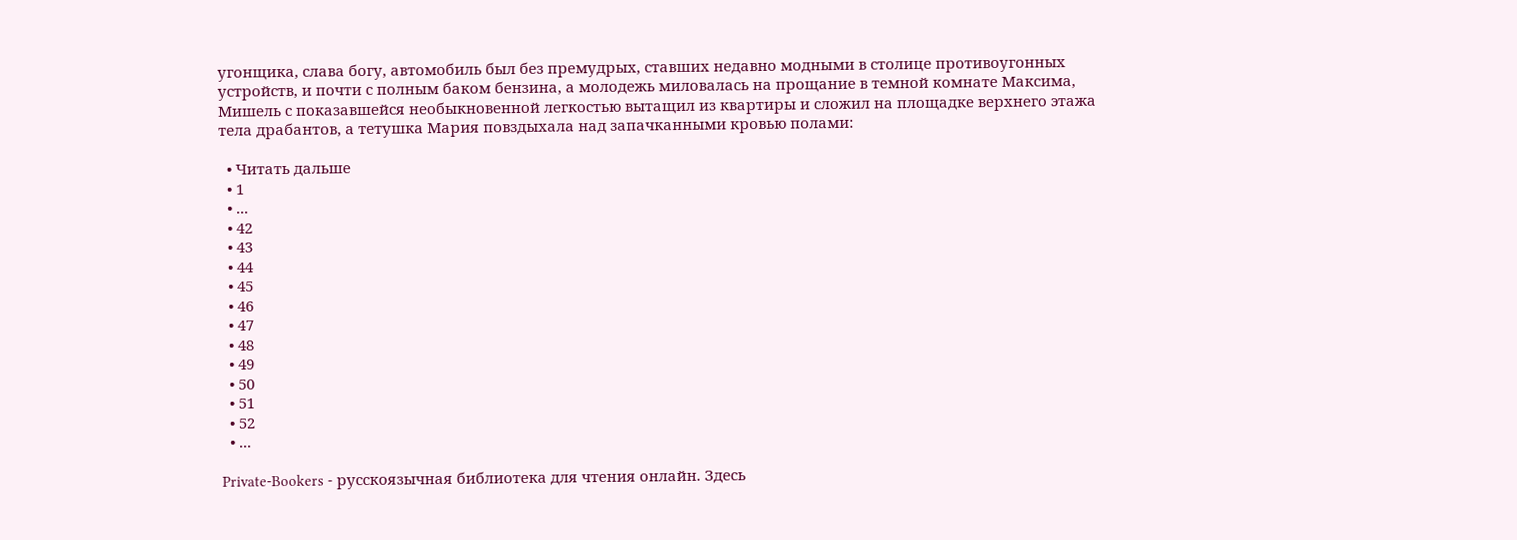угонщика, слава богу, автомобиль был без премудрых, ставших недавно модными в столице противоугонных устройств, и почти с полным баком бензина, а молодежь миловалась на прощание в темной комнате Максима, Мишель с показавшейся необыкновенной легкостью вытащил из квартиры и сложил на площадке верхнего этажа тела драбантов, а тетушка Мария повздыхала над запачканными кровью полами:

  • Читать дальше
  • 1
  • ...
  • 42
  • 43
  • 44
  • 45
  • 46
  • 47
  • 48
  • 49
  • 50
  • 51
  • 52
  • ...

Private-Bookers - русскоязычная библиотека для чтения онлайн. Здесь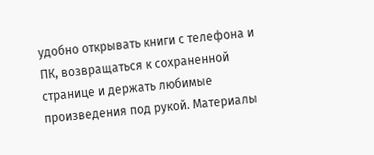удобно открывать книги с телефона и ПК, возвращаться к сохраненной странице и держать любимые произведения под рукой. Материалы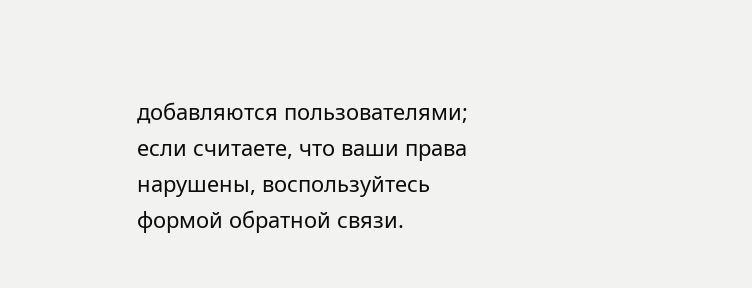добавляются пользователями; если считаете, что ваши права нарушены, воспользуйтесь формой обратной связи.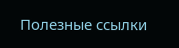Полезные ссылки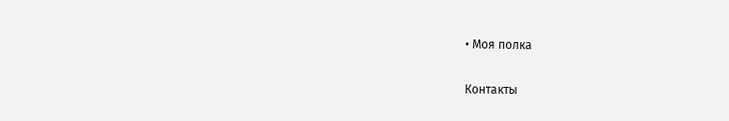• Моя полка

Контакты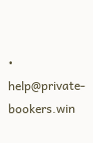• help@private-bookers.win